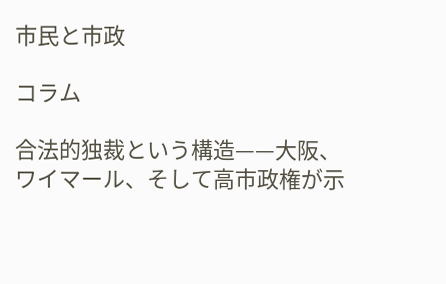市民と市政

コラム

合法的独裁という構造——大阪、ワイマール、そして高市政権が示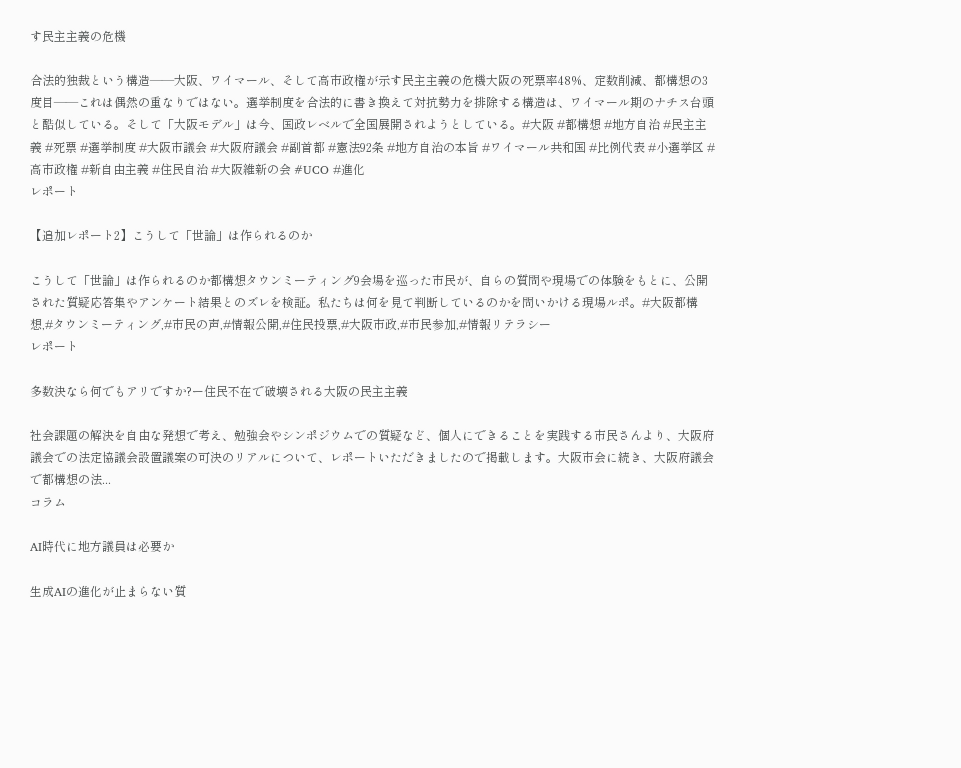す民主主義の危機

合法的独裁という構造——大阪、ワイマール、そして高市政権が示す民主主義の危機大阪の死票率48%、定数削減、都構想の3度目——これは偶然の重なりではない。選挙制度を合法的に書き換えて対抗勢力を排除する構造は、ワイマール期のナチス台頭と酷似している。そして「大阪モデル」は今、国政レベルで全国展開されようとしている。#大阪 #都構想 #地方自治 #民主主義 #死票 #選挙制度 #大阪市議会 #大阪府議会 #副首都 #憲法92条 #地方自治の本旨 #ワイマール共和国 #比例代表 #小選挙区 #高市政権 #新自由主義 #住民自治 #大阪維新の会 #UCO #進化
レポート

【追加レポート2】こうして「世論」は作られるのか

こうして「世論」は作られるのか都構想タウンミーティング9会場を巡った市民が、自らの質問や現場での体験をもとに、公開された質疑応答集やアンケート結果とのズレを検証。私たちは何を見て判断しているのかを問いかける現場ルポ。#大阪都構想,#タウンミーティング,#市民の声,#情報公開,#住民投票,#大阪市政,#市民参加,#情報リテラシー
レポート

多数決なら何でもアリですか?ー住民不在で破壊される大阪の民主主義

社会課題の解決を自由な発想で考え、勉強会やシンポジウムでの質疑など、個人にできることを実践する市民さんより、大阪府議会での法定協議会設置議案の可決のリアルについて、レポートいただきましたので掲載します。大阪市会に続き、大阪府議会で都構想の法...
コラム

AI時代に地方議員は必要か

生成AIの進化が止まらない質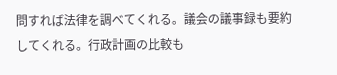問すれば法律を調べてくれる。議会の議事録も要約してくれる。行政計画の比較も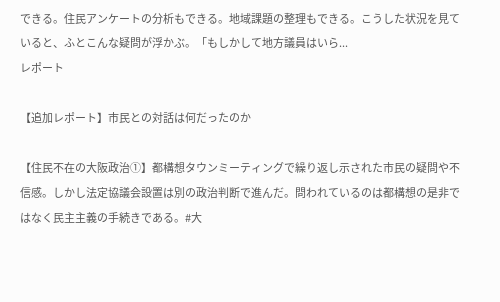できる。住民アンケートの分析もできる。地域課題の整理もできる。こうした状況を見ていると、ふとこんな疑問が浮かぶ。「もしかして地方議員はいら...
レポート

【追加レポート】市民との対話は何だったのか

【住民不在の大阪政治①】都構想タウンミーティングで繰り返し示された市民の疑問や不信感。しかし法定協議会設置は別の政治判断で進んだ。問われているのは都構想の是非ではなく民主主義の手続きである。#大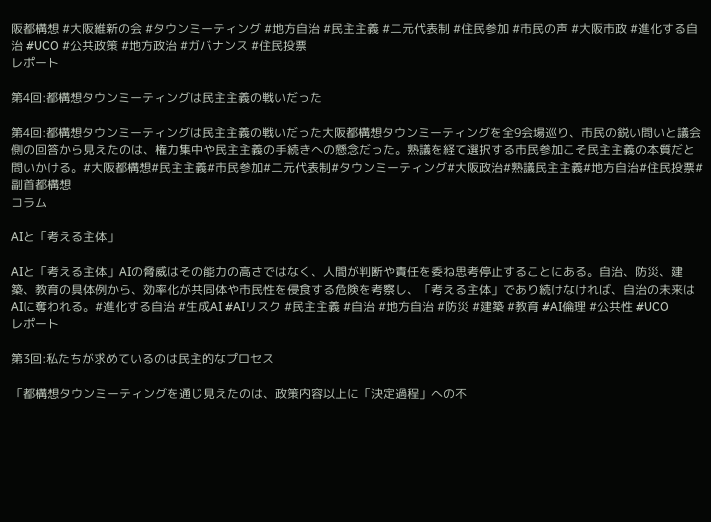阪都構想 #大阪維新の会 #タウンミーティング #地方自治 #民主主義 #二元代表制 #住民参加 #市民の声 #大阪市政 #進化する自治 #UCO #公共政策 #地方政治 #ガバナンス #住民投票
レポート

第4回:都構想タウンミーティングは民主主義の戦いだった

第4回:都構想タウンミーティングは民主主義の戦いだった大阪都構想タウンミーティングを全9会場巡り、市民の鋭い問いと議会側の回答から見えたのは、権力集中や民主主義の手続きへの懸念だった。熟議を経て選択する市民参加こそ民主主義の本質だと問いかける。#大阪都構想#民主主義#市民参加#二元代表制#タウンミーティング#大阪政治#熟議民主主義#地方自治#住民投票#副首都構想
コラム

AIと「考える主体」

AIと「考える主体」AIの脅威はその能力の高さではなく、人間が判断や責任を委ね思考停止することにある。自治、防災、建築、教育の具体例から、効率化が共同体や市民性を侵食する危険を考察し、「考える主体」であり続けなければ、自治の未来はAIに奪われる。#進化する自治 #生成AI #AIリスク #民主主義 #自治 #地方自治 #防災 #建築 #教育 #AI倫理 #公共性 #UCO
レポート

第3回:私たちが求めているのは民主的なプロセス

「都構想タウンミーティングを通じ見えたのは、政策内容以上に「決定過程」への不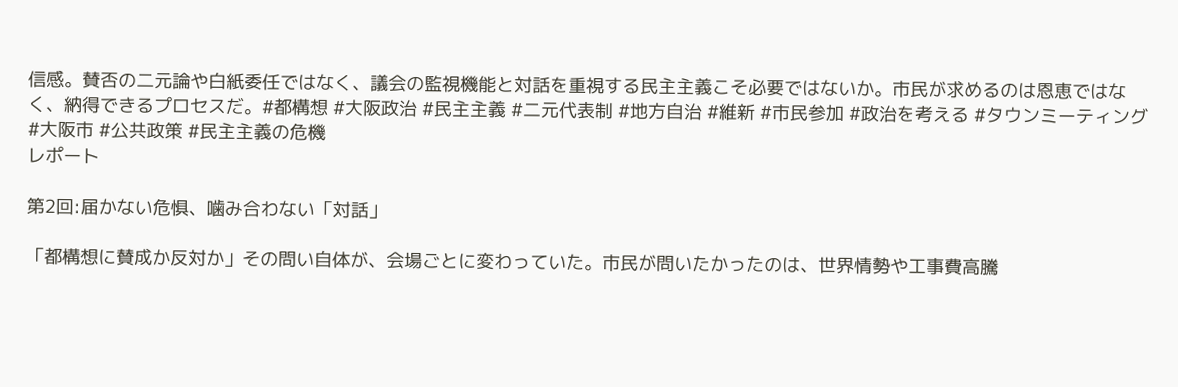信感。賛否の二元論や白紙委任ではなく、議会の監視機能と対話を重視する民主主義こそ必要ではないか。市民が求めるのは恩恵ではなく、納得できるプロセスだ。#都構想 #大阪政治 #民主主義 #二元代表制 #地方自治 #維新 #市民参加 #政治を考える #タウンミーティング #大阪市 #公共政策 #民主主義の危機
レポート

第2回:届かない危惧、噛み合わない「対話」

「都構想に賛成か反対か」その問い自体が、会場ごとに変わっていた。市民が問いたかったのは、世界情勢や工事費高騰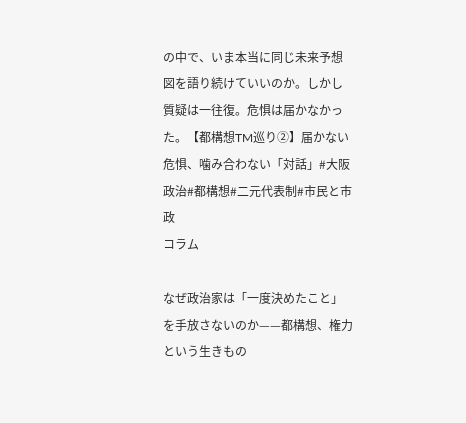の中で、いま本当に同じ未来予想図を語り続けていいのか。しかし質疑は一往復。危惧は届かなかった。【都構想TM巡り②】届かない危惧、噛み合わない「対話」#大阪政治#都構想#二元代表制#市民と市政
コラム

なぜ政治家は「一度決めたこと」を手放さないのか——都構想、権力という生きもの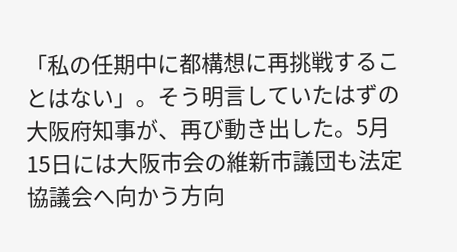「私の任期中に都構想に再挑戦することはない」。そう明言していたはずの大阪府知事が、再び動き出した。5月15日には大阪市会の維新市議団も法定協議会へ向かう方向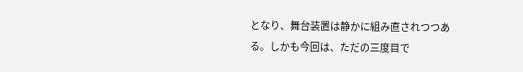となり、舞台装置は静かに組み直されつつある。しかも今回は、ただの三度目で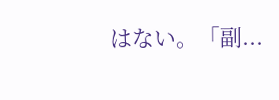はない。「副...